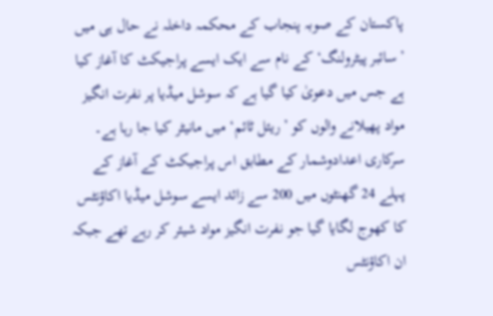پاکستان کے صوبہ پنجاب کے محکمہ داخلہ نے حال ہی میں ’سائبر پیٹرولنگ‘ کے نام سے ایک ایسے پراجیکٹ کا آغاز کیا ہے جس میں دعویٰ کیا گیا ہے کہ سوشل میڈیا پر نفرت انگیز مواد پھیلانے والوں کو ’ریئل ٹائم‘ میں مانیٹر کیا جا رہا ہے۔
سرکاری اعدادوشمار کے مطابق اس پراجیکٹ کے آغاز کے پہلے 24 گھنٹوں میں 200 سے زائد ایسے سوشل میڈیا اکاؤنٹس کا کھوج لگایا گیا جو نفرت انگیز مواد شیئر کر رہے تھے جبکہ ان اکاؤنٹس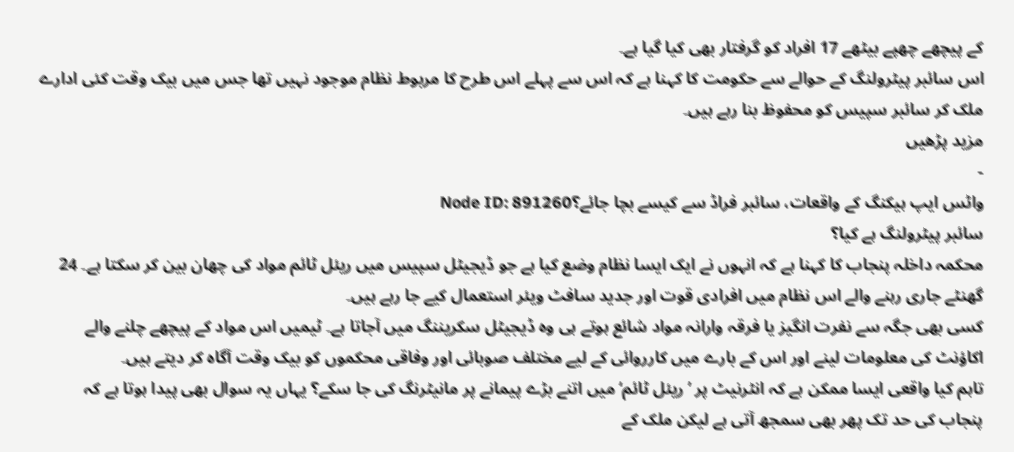کے پیچھے چھپے بیٹھے 17 افراد کو گرفتار بھی کیا گیا ہے۔
اس سائبر پیٹرولنگ کے حوالے سے حکومت کا کہنا ہے کہ اس سے پہلے اس طرح کا مربوط نظام موجود نہیں تھا جس میں بیک وقت کئی ادارے ملک کر سائبر سپیس کو محفوظ بنا رہے ہیں۔
مزید پڑھیں
-
واٹس ایپ ہیکنگ کے واقعات، سائبر فراڈ سے کیسے بچا جائے؟Node ID: 891260
سائبر پیٹرولنگ ہے کیا؟
محکمہ داخلہ پنجاب کا کہنا ہے کہ انہوں نے ایک ایسا نظام وضع کیا ہے جو ڈیجیٹل سپیس میں ریئل ٹائم مواد کی چھان بین کر سکتا ہے۔ 24 گھنٹے جاری رہنے والے اس نظام میں افرادی قوت اور جدید سافٹ ویئر استعمال کیے جا رہے ہیں۔
کسی بھی جگہ سے نفرت انگیز یا فرقہ وارانہ مواد شائع ہوتے ہی وہ ڈیجیٹل سکریننگ میں آجاتا ہے۔ ٹیمیں اس مواد کے پیچھے چلنے والے اکاؤنٹ کی معلومات لینے اور اس کے بارے میں کارروائی کے لیے مختلف صوبائی اور وفاقی محکموں کو بیک وقت آگاہ کر دیتے ہیں۔
تاہم کیا واقعی ایسا ممکن ہے کہ انٹرنیٹ پر ’ریئل ٹائم‘ میں اتنے بڑے پیمانے پر مانیٹرنگ کی جا سکے؟ یہاں یہ سوال بھی پیدا ہوتا ہے کہ پنجاب کی حد تک پھر بھی سمجھ آتی ہے لیکن ملک کے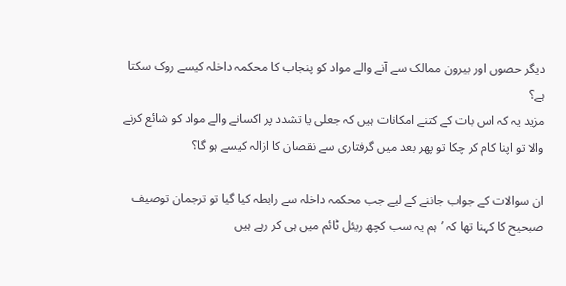دیگر حصوں اور بیرون ممالک سے آنے والے مواد کو پنجاب کا محکمہ داخلہ کیسے روک سکتا ہے؟
مزید یہ کہ اس بات کے کتنے امکانات ہیں کہ جعلی یا تشدد پر اکسانے والے مواد کو شائع کرنے والا تو اپنا کام کر چکا تو پھر بعد میں گرفتاری سے نقصان کا ازالہ کیسے ہو گا؟

ان سوالات کے جواب جاننے کے لیے جب محکمہ داخلہ سے رابطہ کیا گیا تو ترجمان توصیف صبحیح کا کہنا تھا کہ ’ہم یہ سب کچھ ریئل ٹائم میں ہی کر رہے ہیں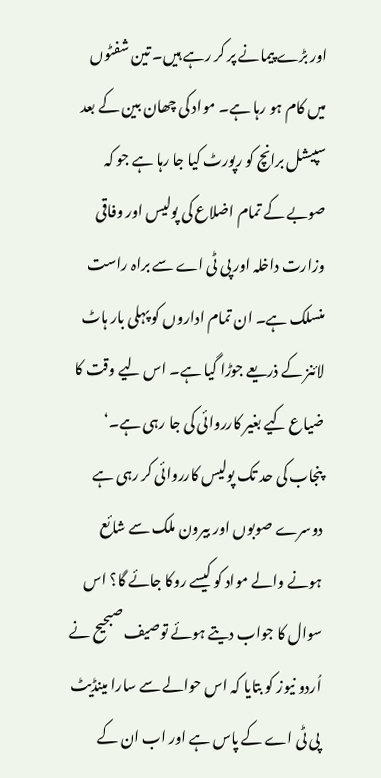اور بڑے پیمانے پر کر رہے ہیں۔ تین شفٹوں میں کام ہو رہا ہے۔ مواد کی چھان بین کے بعد سپیشل برانچ کو رپورٹ کیا جا رہا ہے جو کہ صوبے کے تمام اضلاع کی پولیس اور وفاقی وزارت داخلہ اور پی ٹی اے سے براہ راست منسلک ہے۔ ان تمام اداروں کو پہلی بار ہاٹ لائنز کے ذریعے جوڑا گیا ہے۔ اس لیے وقت کا ضیاع کیے بغیر کارروائی کی جا رہی ہے۔‘
پنجاب کی حد تک پولیس کارروائی کر رہی ہے دوسرے صوبوں اور بیرون ملک سے شائع ہونے والے مواد کو کیسے روکا جائے گا؟ اس سوال کا جواب دیتے ہوئے توصیف صبحیح نے اُردو نیوز کو بتایا کہ اس حوالے سے سارا مینڈیٹ پی ٹی اے کے پاس ہے اور اب ان کے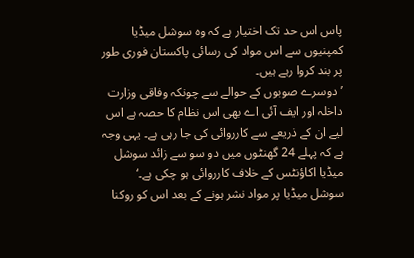پاس اس حد تک اختیار ہے کہ وہ سوشل میڈیا کمپنیوں سے اس مواد کی رسائی پاکستان فوری طور پر بند کروا رہے ہیں۔
’دوسرے صوبوں کے حوالے سے چونکہ وفاقی وزارت داخلہ اور ایف آئی اے بھی اس نظام کا حصہ ہے اس لیے ان کے ذریعے سے کارروائی کی جا رہی ہے۔ یہی وجہ ہے کہ پہلے 24 گھنٹوں میں دو سو سے زائد سوشل میڈیا اکاؤنٹس کے خلاف کارروائی ہو چکی ہے۔‘
سوشل میڈیا پر مواد نشر ہونے کے بعد اس کو روکنا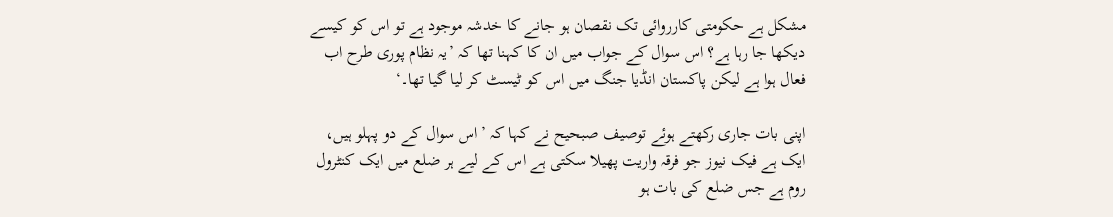مشکل ہے حکومتی کارروائی تک نقصان ہو جانے کا خدشہ موجود ہے تو اس کو کیسے دیکھا جا رہا ہے؟ اس سوال کے جواب میں ان کا کہنا تھا کہ ’یہ نظام پوری طرح اب فعال ہوا ہے لیکن پاکستان انڈیا جنگ میں اس کو ٹیسٹ کر لیا گیا تھا۔‘

اپنی بات جاری رکھتے ہوئے توصیف صبحیح نے کہا کہ ’اس سوال کے دو پہلو ہیں، ایک ہے فیک نیوز جو فرقہ واریت پھیلا سکتی ہے اس کے لیے ہر ضلع میں ایک کنٹرول روم ہے جس ضلع کی بات ہو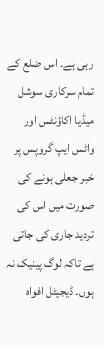رہی ہے۔ اس ضلع کے تمام سرکاری سوشل میڈیا اکاؤنٹس اور واٹس ایپ گروپس پر خبر جعلی ہونے کی صورت میں اس کی تردید جاری کی جاتی ہے تاکہ لوگ پینیک نہ ہوں۔ ڈیجیٹل افواہ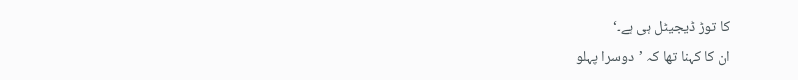کا توڑ ڈیجیٹل ہی ہے۔‘
ان کا کہنا تھا کہ ’دوسرا پہلو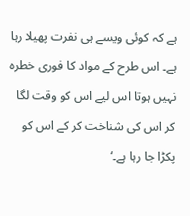ہے کہ کوئی ویسے ہی نفرت پھیلا رہا ہے۔ اس طرح کے مواد کا فوری خطرہ نہیں ہوتا اس لیے اس کو وقت لگا کر اس کی شناخت کر کے اس کو پکڑا جا رہا ہے۔‘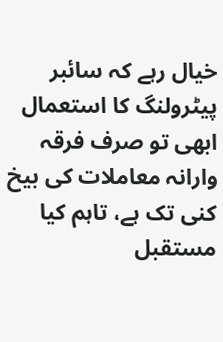خیال رہے کہ سائبر پیٹرولنگ کا استعمال ابھی تو صرف فرقہ وارانہ معاملات کی بیخ کنی تک ہے، تاہم کیا مستقبل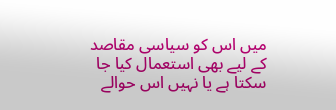میں اس کو سیاسی مقاصد کے لیے بھی استعمال کیا جا سکتا ہے یا نہیں اس حوالے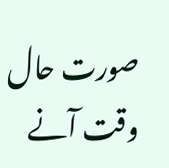صورت حال وقت آنے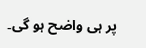پر ہی واضح ہو گی۔